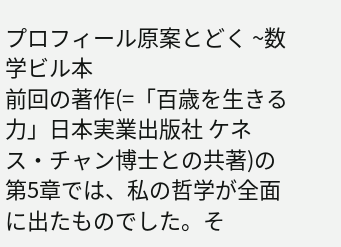プロフィール原案とどく ~数学ビル本
前回の著作(=「百歳を生きる力」日本実業出版社 ケネス・チャン博士との共著)の第5章では、私の哲学が全面に出たものでした。そ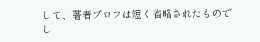して、著者プロフは短く省略されたものでし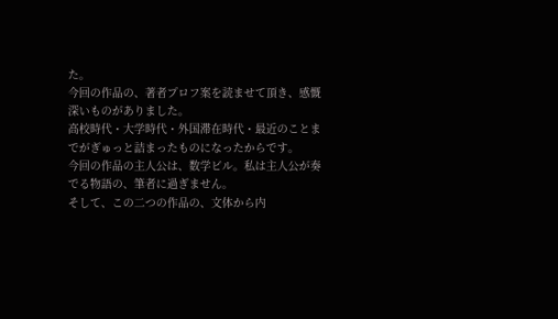た。
今回の作品の、著者プロフ案を読ませて頂き、感慨深いものがありました。
高校時代・大学時代・外国滞在時代・最近のことまでがぎゅっと詰まったものになったからです。
今回の作品の主人公は、数学ビル。私は主人公が奏でる物語の、筆者に過ぎません。
そして、この二つの作品の、文体から内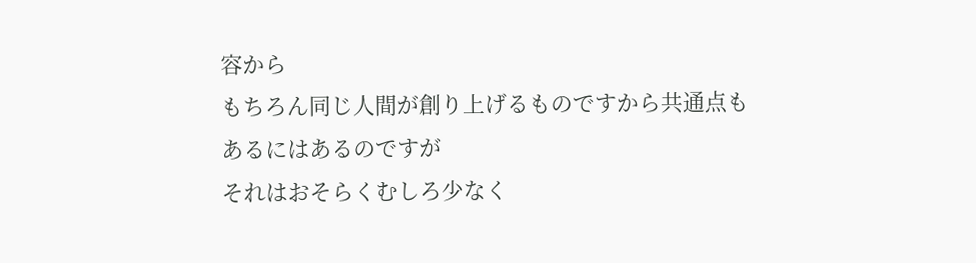容から
もちろん同じ人間が創り上げるものですから共通点もあるにはあるのですが
それはおそらくむしろ少なく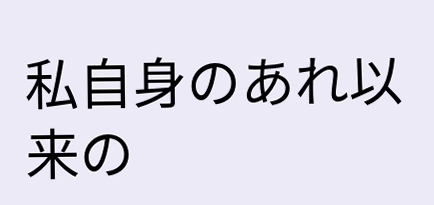私自身のあれ以来の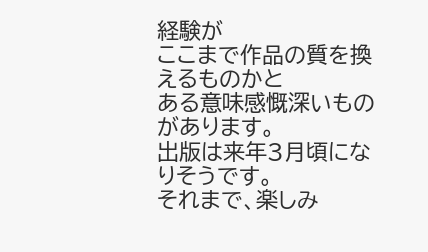経験が
ここまで作品の質を換えるものかと
ある意味感慨深いものがあります。
出版は来年3月頃になりそうです。
それまで、楽しみ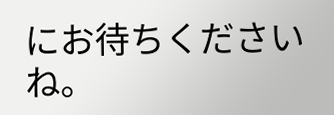にお待ちくださいね。